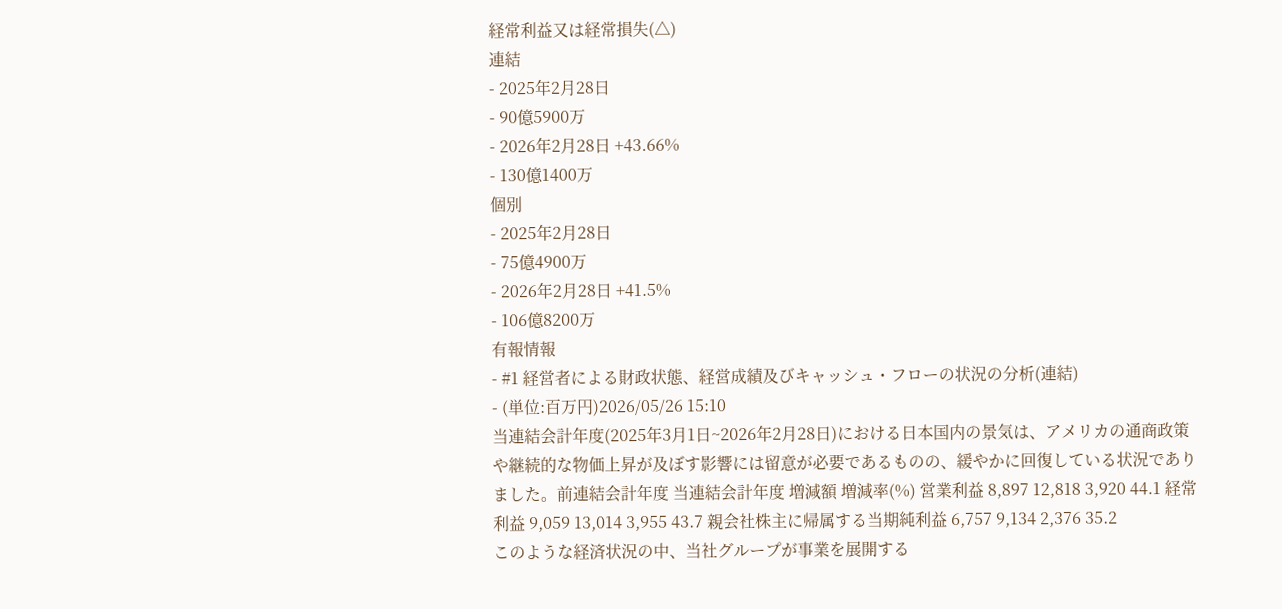経常利益又は経常損失(△)
連結
- 2025年2月28日
- 90億5900万
- 2026年2月28日 +43.66%
- 130億1400万
個別
- 2025年2月28日
- 75億4900万
- 2026年2月28日 +41.5%
- 106億8200万
有報情報
- #1 経営者による財政状態、経営成績及びキャッシュ・フローの状況の分析(連結)
- (単位:百万円)2026/05/26 15:10
当連結会計年度(2025年3月1日~2026年2月28日)における日本国内の景気は、アメリカの通商政策や継続的な物価上昇が及ぼす影響には留意が必要であるものの、緩やかに回復している状況でありました。前連結会計年度 当連結会計年度 増減額 増減率(%) 営業利益 8,897 12,818 3,920 44.1 経常利益 9,059 13,014 3,955 43.7 親会社株主に帰属する当期純利益 6,757 9,134 2,376 35.2
このような経済状況の中、当社グループが事業を展開する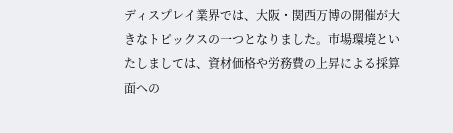ディスプレイ業界では、大阪・関西万博の開催が大きなトピックスの一つとなりました。市場環境といたしましては、資材価格や労務費の上昇による採算面への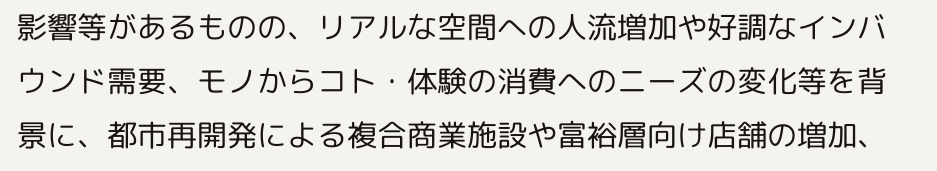影響等があるものの、リアルな空間への人流増加や好調なインバウンド需要、モノからコト・体験の消費へのニーズの変化等を背景に、都市再開発による複合商業施設や富裕層向け店舗の増加、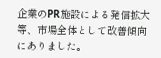企業のPR施設による発信拡大等、市場全体として改善傾向にありました。